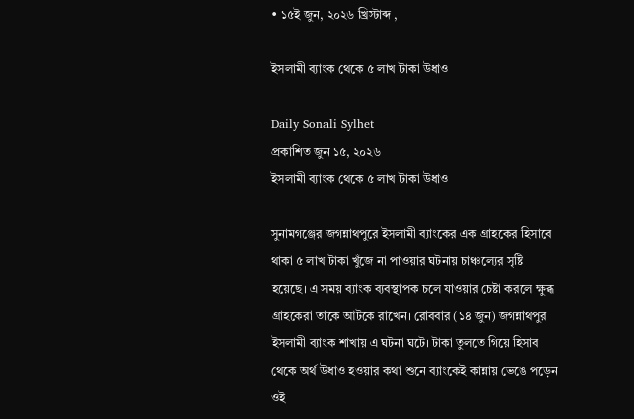• ১৫ই জুন, ২০২৬ খ্রিস্টাব্দ ,

ইসলামী ব্যাংক থেকে ৫ লাখ টাকা উধাও

Daily Sonali Sylhet
প্রকাশিত জুন ১৫, ২০২৬
ইসলামী ব্যাংক থেকে ৫ লাখ টাকা উধাও

সুনামগঞ্জের জগন্নাথপুরে ইসলামী ব্যাংকের এক গ্রাহকের হিসাবে থাকা ৫ লাখ টাকা খুঁজে না পাওয়ার ঘটনায় চাঞ্চল্যের সৃষ্টি হয়েছে। এ সময় ব্যাংক ব্যবস্থাপক চলে যাওয়ার চেষ্টা করলে ক্ষুব্ধ গ্রাহকেরা তাকে আটকে রাখেন। রোববার (১৪ জুন) জগন্নাথপুর ইসলামী ব্যাংক শাখায় এ ঘটনা ঘটে। টাকা তুলতে গিয়ে হিসাব থেকে অর্থ উধাও হওয়ার কথা শুনে ব্যাংকেই কান্নায় ভেঙে পড়েন ওই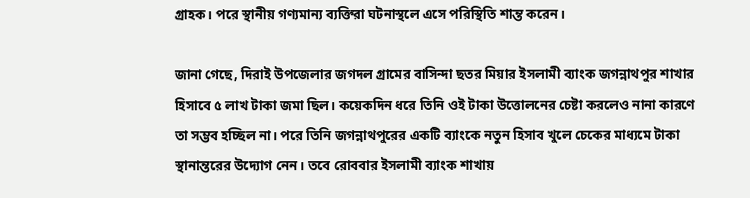গ্রাহক। পরে স্থানীয় গণ্যমান্য ব্যক্তিরা ঘটনাস্থলে এসে পরিস্থিতি শান্ত করেন।

জানা গেছে, দিরাই উপজেলার জগদল গ্রামের বাসিন্দা ছতর মিয়ার ইসলামী ব্যাংক জগন্নাথপুর শাখার হিসাবে ৫ লাখ টাকা জমা ছিল। কয়েকদিন ধরে তিনি ওই টাকা উত্তোলনের চেষ্টা করলেও নানা কারণে তা সম্ভব হচ্ছিল না। পরে তিনি জগন্নাথপুরের একটি ব্যাংকে নতুন হিসাব খুলে চেকের মাধ্যমে টাকা স্থানান্তরের উদ্যোগ নেন। তবে রোববার ইসলামী ব্যাংক শাখায়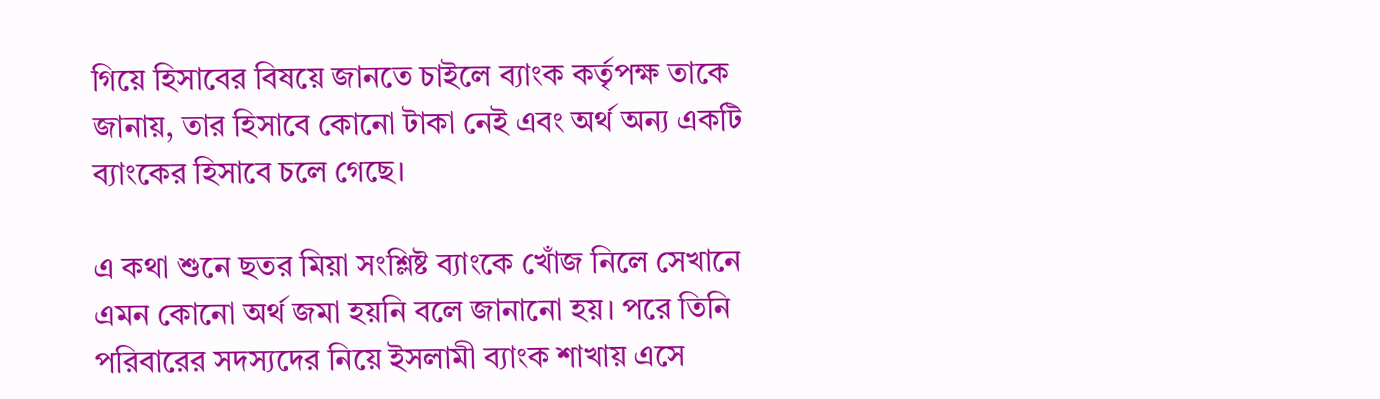গিয়ে হিসাবের বিষয়ে জানতে চাইলে ব্যাংক কর্তৃপক্ষ তাকে জানায়, তার হিসাবে কোনো টাকা নেই এবং অর্থ অন্য একটি ব্যাংকের হিসাবে চলে গেছে।

এ কথা শুনে ছতর মিয়া সংশ্লিষ্ট ব্যাংকে খোঁজ নিলে সেখানে এমন কোনো অর্থ জমা হয়নি বলে জানানো হয়। পরে তিনি পরিবারের সদস্যদের নিয়ে ইসলামী ব্যাংক শাখায় এসে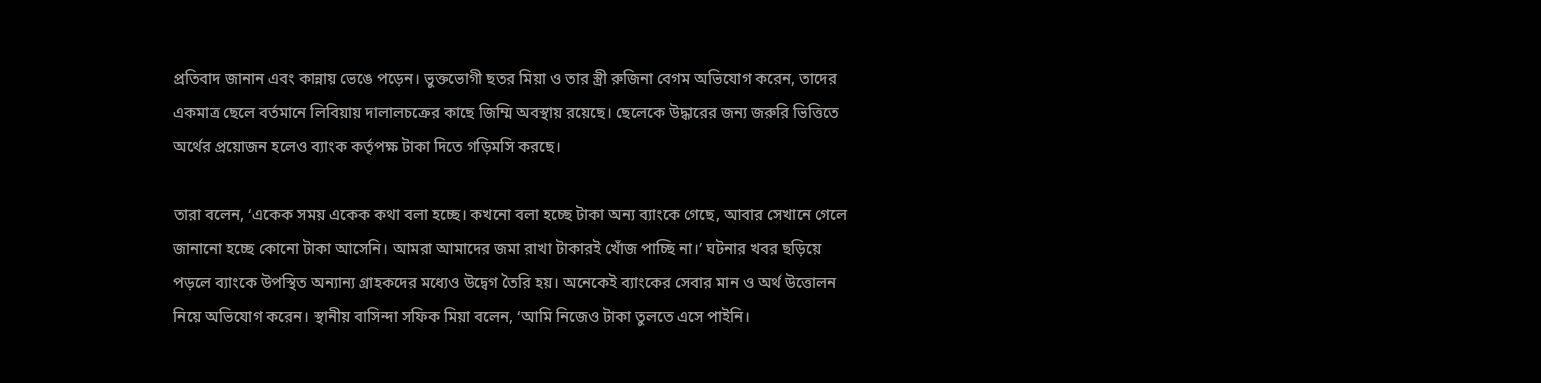প্রতিবাদ জানান এবং কান্নায় ভেঙে পড়েন। ভুক্তভোগী ছতর মিয়া ও তার স্ত্রী রুজিনা বেগম অভিযোগ করেন, তাদের একমাত্র ছেলে বর্তমানে লিবিয়ায় দালালচক্রের কাছে জিম্মি অবস্থায় রয়েছে। ছেলেকে উদ্ধারের জন্য জরুরি ভিত্তিতে অর্থের প্রয়োজন হলেও ব্যাংক কর্তৃপক্ষ টাকা দিতে গড়িমসি করছে।

তারা বলেন, ‘একেক সময় একেক কথা বলা হচ্ছে। কখনো বলা হচ্ছে টাকা অন্য ব্যাংকে গেছে, আবার সেখানে গেলে জানানো হচ্ছে কোনো টাকা আসেনি। আমরা আমাদের জমা রাখা টাকারই খোঁজ পাচ্ছি না।’ ঘটনার খবর ছড়িয়ে পড়লে ব্যাংকে উপস্থিত অন্যান্য গ্রাহকদের মধ্যেও উদ্বেগ তৈরি হয়। অনেকেই ব্যাংকের সেবার মান ও অর্থ উত্তোলন নিয়ে অভিযোগ করেন। স্থানীয় বাসিন্দা সফিক মিয়া বলেন, ‘আমি নিজেও টাকা তুলতে এসে পাইনি।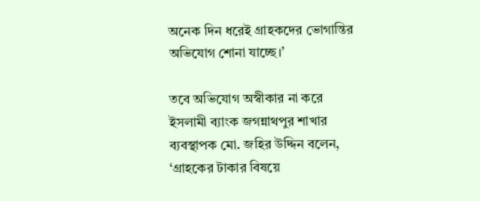অনেক দিন ধরেই গ্রাহকদের ভোগান্তির অভিযোগ শোনা যাচ্ছে।’

তবে অভিযোগ অস্বীকার না করে ইসলামী ব্যাংক জগন্নাথপুর শাখার ব্যবস্থাপক মো. জহির উদ্দিন বলেন, ‘গ্রাহকের টাকার বিষয়ে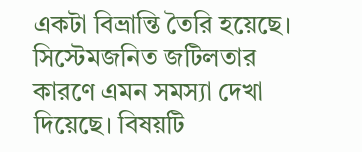একটা বিভ্রান্তি তৈরি হয়েছে। সিস্টেমজনিত জটিলতার কারণে এমন সমস্যা দেখা দিয়েছে। বিষয়টি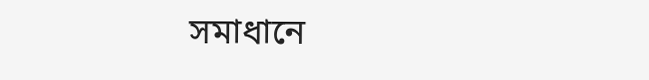সমাধানে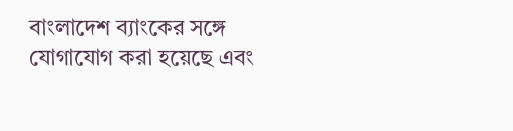বাংলাদেশ ব্যাংকের সঙ্গে যোগাযোগ করা হয়েছে এবং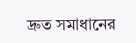দ্রুত সমাধানের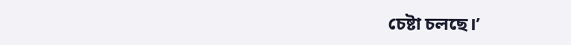চেষ্টা চলছে।’